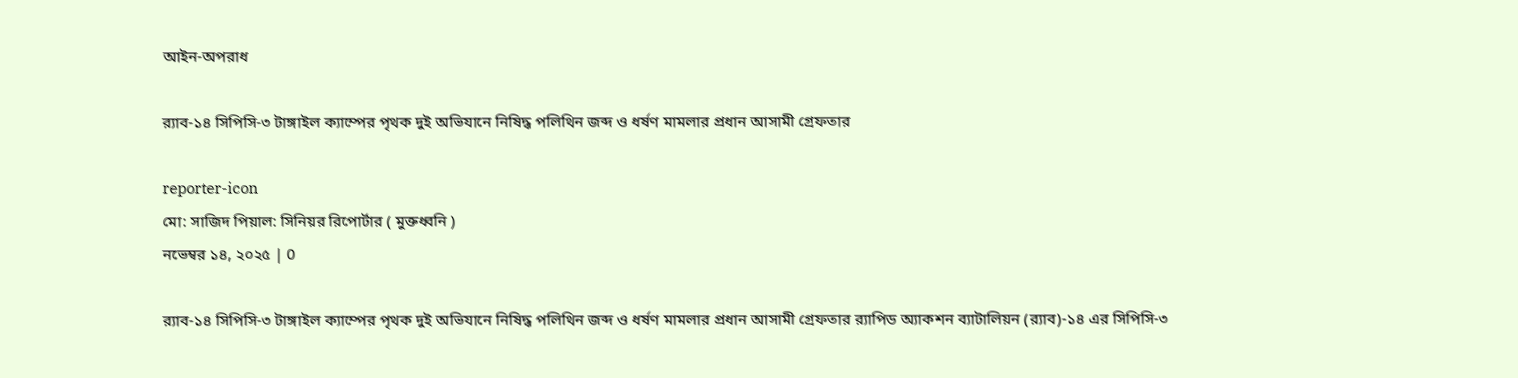আইন-অপরাধ

র‍্যাব-১৪ সিপিসি-৩ টাঙ্গাইল ক্যাম্পের পৃথক দুই অভিযানে নিষিদ্ধ পলিথিন জব্দ ও ধর্ষণ মামলার প্রধান আসামী গ্রেফতার

reporter-icon
মো: সাজিদ পিয়াল: সিনিয়র রিপোর্টার ( মুক্তধ্বনি )
নভেম্বর ১৪, ২০২৫ | 0

র‍্যাব-১৪ সিপিসি-৩ টাঙ্গাইল ক্যাম্পের পৃথক দুই অভিযানে নিষিদ্ধ পলিথিন জব্দ ও ধর্ষণ মামলার প্রধান আসামী গ্রেফতার র‍্যাপিড অ্যাকশন ব্যাটালিয়ন (র‍্যাব)-১৪ এর সিপিসি-৩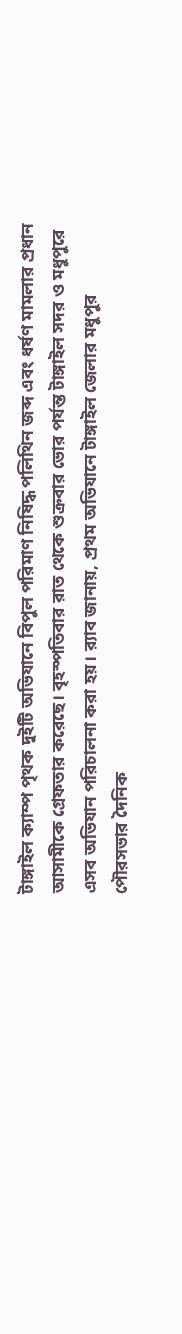টাঙ্গাইল ক্যাম্প পৃথক দুইটি অভিযানে বিপুল পরিমাণ নিষিদ্ধ পলিথিন জব্দ এবং ধর্ষণ মামলার প্রধান আসামীকে গ্রেফতার করেছে। বৃহস্পতিবার রাত থেকে শুক্রবার ভোর পর্যন্ত টাঙ্গাইল সদর ও মধুপুরে এসব অভিযান পরিচালনা করা হয়। র‍্যাব জানায়, প্রথম অভিযানে টাঙ্গাইল জেলার মধুপুর পৌরসভার দৈনিক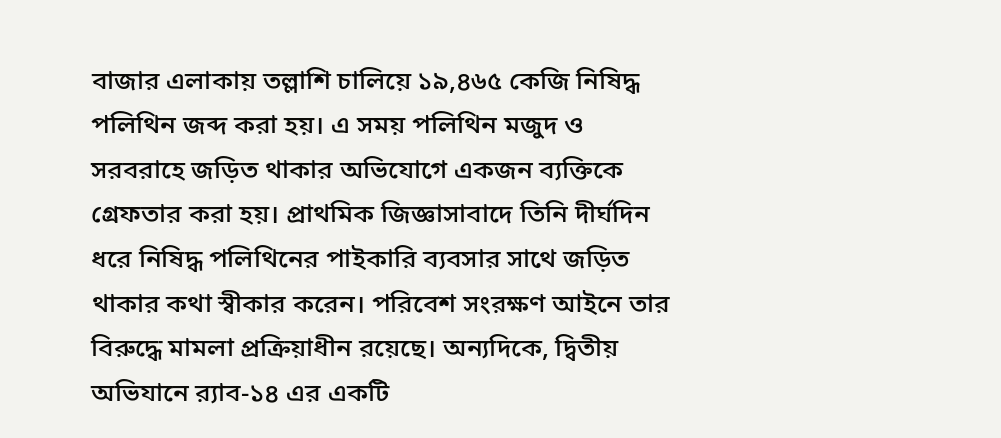বাজার এলাকায় তল্লাশি চালিয়ে ১৯,৪৬৫ কেজি নিষিদ্ধ পলিথিন জব্দ করা হয়। এ সময় পলিথিন মজুদ ও সরবরাহে জড়িত থাকার অভিযোগে একজন ব্যক্তিকে গ্রেফতার করা হয়। প্রাথমিক জিজ্ঞাসাবাদে তিনি দীর্ঘদিন ধরে নিষিদ্ধ পলিথিনের পাইকারি ব্যবসার সাথে জড়িত থাকার কথা স্বীকার করেন। পরিবেশ সংরক্ষণ আইনে তার বিরুদ্ধে মামলা প্রক্রিয়াধীন রয়েছে। অন্যদিকে, দ্বিতীয় অভিযানে র‍্যাব-১৪ এর একটি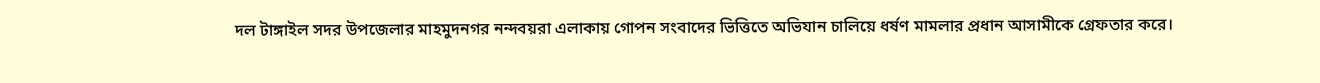দল টাঙ্গাইল সদর উপজেলার মাহমুদনগর নন্দবয়রা এলাকায় গোপন সংবাদের ভিত্তিতে অভিযান চালিয়ে ধর্ষণ মামলার প্রধান আসামীকে গ্রেফতার করে।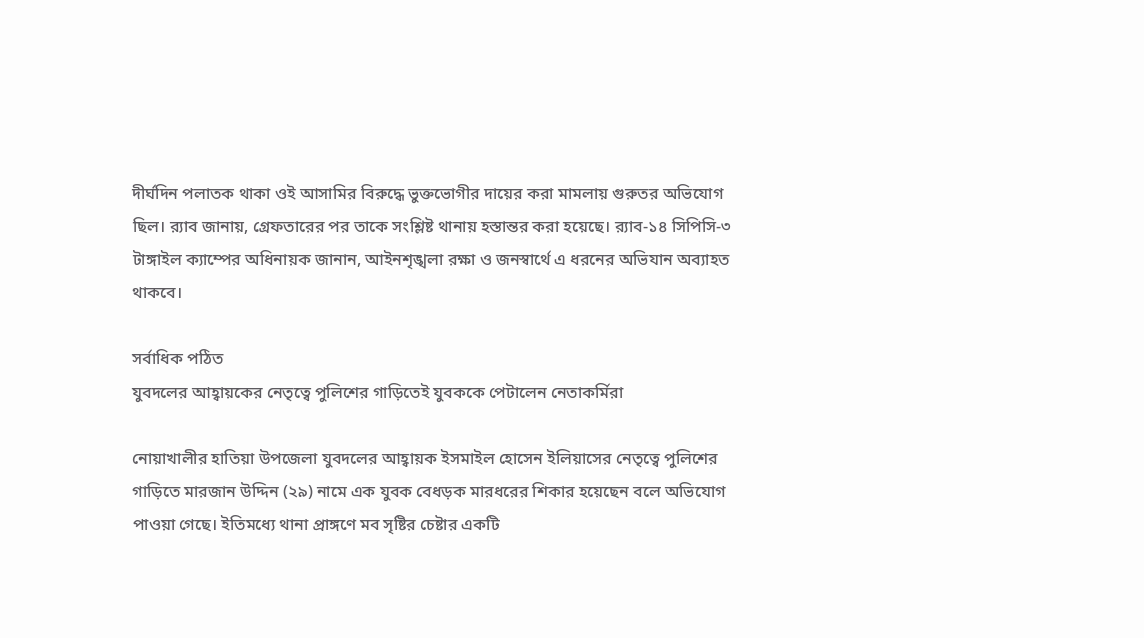দীর্ঘদিন পলাতক থাকা ওই আসামির বিরুদ্ধে ভুক্তভোগীর দায়ের করা মামলায় গুরুতর অভিযোগ ছিল। র‍্যাব জানায়, গ্রেফতারের পর তাকে সংশ্লিষ্ট থানায় হস্তান্তর করা হয়েছে। র‍্যাব-১৪ সিপিসি-৩ টাঙ্গাইল ক্যাম্পের অধিনায়ক জানান, আইনশৃঙ্খলা রক্ষা ও জনস্বার্থে এ ধরনের অভিযান অব্যাহত থাকবে।

সর্বাধিক পঠিত
যুবদলের আহ্বায়কের নেতৃত্বে পুলিশের গাড়িতেই যুবককে পেটালেন নেতাকর্মিরা

নোয়াখালীর হাতিয়া উপজেলা যুবদলের আহ্বায়ক ইসমাইল হোসেন ইলিয়াসের নেতৃত্বে পুলিশের গাড়িতে মারজান উদ্দিন (২৯) নামে এক যুবক বেধড়ক মারধরের শিকার হয়েছেন বলে অভিযোগ পাওয়া গেছে। ইতিমধ্যে থানা প্রাঙ্গণে মব সৃষ্টির চেষ্টার একটি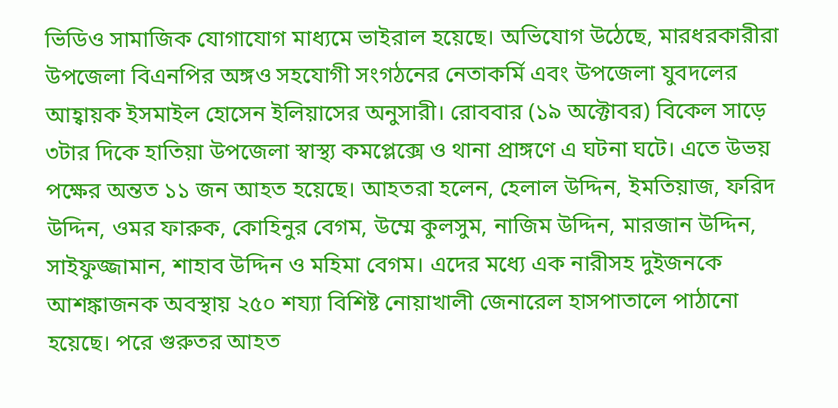ভিডিও সামাজিক যোগাযোগ মাধ্যমে ভাইরাল হয়েছে। অভিযোগ উঠেছে, মারধরকারীরা উপজেলা বিএনপির অঙ্গও সহযোগী সংগঠনের নেতাকর্মি এবং উপজেলা যুবদলের আহ্বায়ক ইসমাইল হোসেন ইলিয়াসের অনুসারী। রোববার (১৯ অক্টোবর) বিকেল সাড়ে ৩টার দিকে হাতিয়া উপজেলা স্বাস্থ্য কমপ্লেক্সে ও থানা প্রাঙ্গণে এ ঘটনা ঘটে। এতে উভয় পক্ষের অন্তত ১১ জন আহত হয়েছে। আহতরা হলেন, হেলাল উদ্দিন, ইমতিয়াজ, ফরিদ উদ্দিন, ওমর ফারুক, কোহিনুর বেগম, উম্মে কুলসুম, নাজিম উদ্দিন, মারজান উদ্দিন, সাইফুজ্জামান, শাহাব উদ্দিন ও মহিমা বেগম। এদের মধ্যে এক নারীসহ দুইজনকে আশঙ্কাজনক অবস্থায় ২৫০ শয্যা বিশিষ্ট নোয়াখালী জেনারেল হাসপাতালে পাঠানো হয়েছে। পরে গুরুতর আহত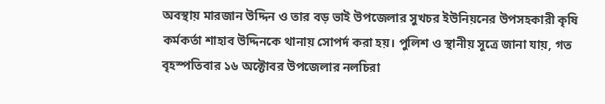অবস্থায় মারজান উদ্দিন ও তার বড় ভাই উপজেলার সুখচর ইউনিয়নের উপসহকারী কৃষি কর্মকর্তা শাহাব উদ্দিনকে থানায় সোপর্দ করা হয়। পুলিশ ও স্থানীয় সূত্রে জানা যায়, গত বৃহস্পতিবার ১৬ অক্টোবর উপজেলার নলচিরা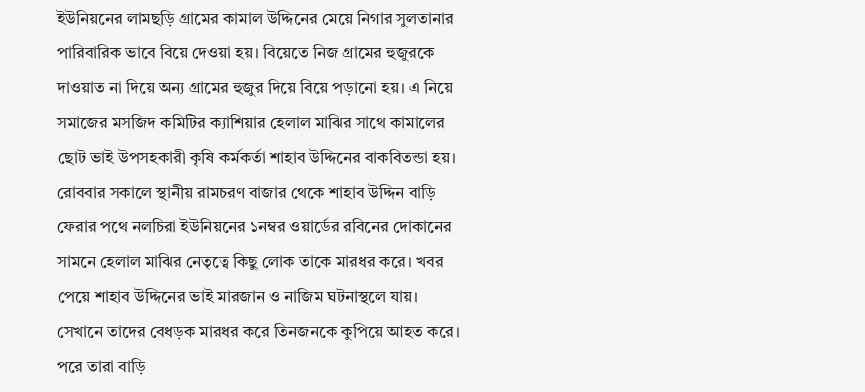ইউনিয়নের লামছড়ি গ্রামের কামাল উদ্দিনের মেয়ে নিগার সুলতানার পারিবারিক ভাবে বিয়ে দেওয়া হয়। বিয়েতে নিজ গ্রামের হুজুরকে দাওয়াত না দিয়ে অন্য গ্রামের হুজুর দিয়ে বিয়ে পড়ানো হয়। এ নিয়ে সমাজের মসজিদ কমিটির ক্যাশিয়ার হেলাল মাঝির সাথে কামালের ছোট ভাই উপসহকারী কৃষি কর্মকর্তা শাহাব উদ্দিনের বাকবিতন্ডা হয়। রোববার সকালে স্থানীয় রামচরণ বাজার থেকে শাহাব উদ্দিন বাড়ি ফেরার পথে নলচিরা ইউনিয়নের ১নম্বর ওয়ার্ডের রবিনের দোকানের সামনে হেলাল মাঝির নেতৃত্বে কিছু লোক তাকে মারধর করে। খবর পেয়ে শাহাব উদ্দিনের ভাই মারজান ও নাজিম ঘটনাস্থলে যায়। সেখানে তাদের বেধড়ক মারধর করে তিনজনকে কুপিয়ে আহত করে। পরে তারা বাড়ি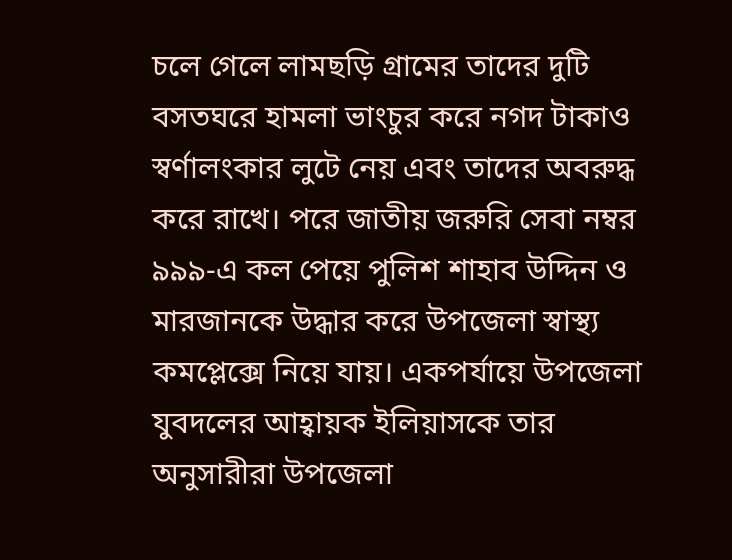চলে গেলে লামছড়ি গ্রামের তাদের দুটি বসতঘরে হামলা ভাংচুর করে নগদ টাকাও স্বর্ণালংকার লুটে নেয় এবং তাদের অবরুদ্ধ করে রাখে। পরে জাতীয় জরুরি সেবা নম্বর ৯৯৯-এ কল পেয়ে পুলিশ শাহাব উদ্দিন ও মারজানকে উদ্ধার করে উপজেলা স্বাস্থ্য কমপ্লেক্সে নিয়ে যায়। একপর্যায়ে উপজেলা যুবদলের আহ্বায়ক ইলিয়াসকে তার অনুসারীরা উপজেলা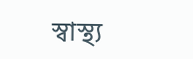স্বাস্থ্য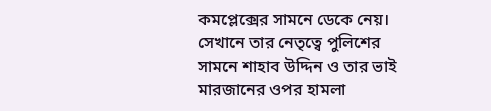কমপ্লেক্সের সামনে ডেকে নেয়। সেখানে তার নেতৃত্বে পুলিশের সামনে শাহাব উদ্দিন ও তার ভাই মারজানের ওপর হামলা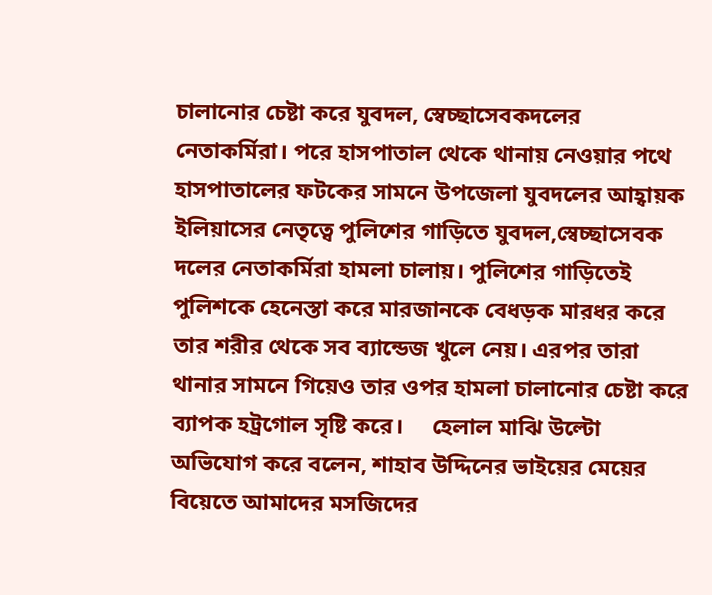চালানোর চেষ্টা করে যুবদল, স্বেচ্ছাসেবকদলের নেতাকর্মিরা। পরে হাসপাতাল থেকে থানায় নেওয়ার পথে হাসপাতালের ফটকের সামনে উপজেলা যুবদলের আহ্বায়ক ইলিয়াসের নেতৃত্বে পুলিশের গাড়িতে যুবদল,স্বেচ্ছাসেবক দলের নেতাকর্মিরা হামলা চালায়। পুলিশের গাড়িতেই পুলিশকে হেনেস্তা করে মারজানকে বেধড়ক মারধর করে তার শরীর থেকে সব ব্যান্ডেজ খুলে নেয়। এরপর তারা থানার সামনে গিয়েও তার ওপর হামলা চালানোর চেষ্টা করে ব্যাপক হট্রগোল সৃষ্টি করে।     হেলাল মাঝি উল্টো অভিযোগ করে বলেন, শাহাব উদ্দিনের ভাইয়ের মেয়ের বিয়েতে আমাদের মসজিদের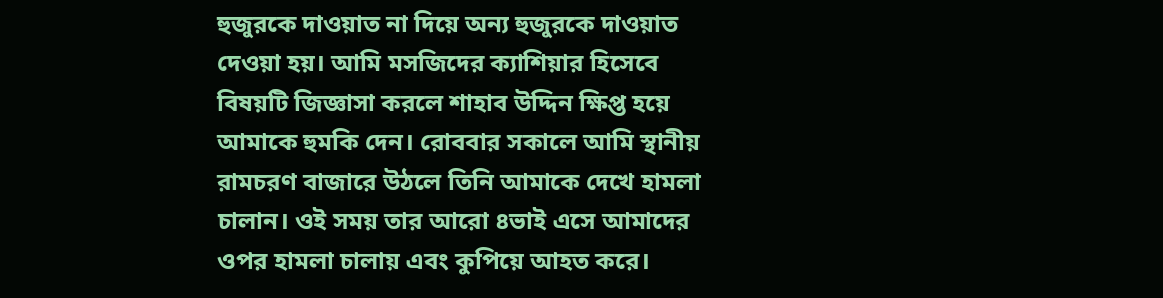হুজুরকে দাওয়াত না দিয়ে অন্য হুজুরকে দাওয়াত দেওয়া হয়। আমি মসজিদের ক্যাশিয়ার হিসেবে বিষয়টি জিজ্ঞাসা করলে শাহাব উদ্দিন ক্ষিপ্ত হয়ে আমাকে হুমকি দেন। রোববার সকালে আমি স্থানীয় রামচরণ বাজারে উঠলে তিনি আমাকে দেখে হামলা চালান। ওই সময় তার আরো ৪ভাই এসে আমাদের ওপর হামলা চালায় এবং কুপিয়ে আহত করে।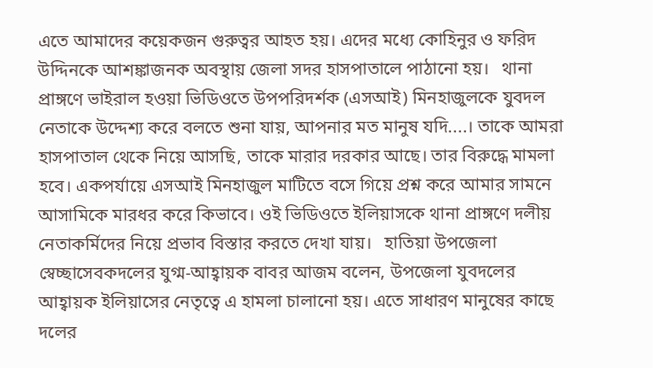এতে আমাদের কয়েকজন গুরুত্বর আহত হয়। এদের মধ্যে কোহিনুর ও ফরিদ উদ্দিনকে আশঙ্কাজনক অবস্থায় জেলা সদর হাসপাতালে পাঠানো হয়।   থানা প্রাঙ্গণে ভাইরাল হওয়া ভিডিওতে উপপরিদর্শক (এসআই) মিনহাজুলকে যুবদল নেতাকে উদ্দেশ্য করে বলতে শুনা যায়, আপনার মত মানুষ যদি....। তাকে আমরা হাসপাতাল থেকে নিয়ে আসছি, তাকে মারার দরকার আছে। তার বিরুদ্ধে মামলা হবে। একপর্যায়ে এসআই মিনহাজুল মাটিতে বসে গিয়ে প্রশ্ন করে আমার সামনে আসামিকে মারধর করে কিভাবে। ওই ভিডিওতে ইলিয়াসকে থানা প্রাঙ্গণে দলীয় নেতাকর্মিদের নিয়ে প্রভাব বিস্তার করতে দেখা যায়।   হাতিয়া উপজেলা স্বেচ্ছাসেবকদলের যুগ্ম-আহ্বায়ক বাবর আজম বলেন, উপজেলা যুবদলের আহ্বায়ক ইলিয়াসের নেতৃত্বে এ হামলা চালানো হয়। এতে সাধারণ মানুষের কাছে দলের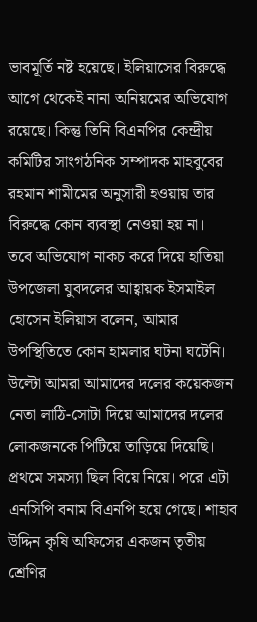ভাবমূর্তি নষ্ট হয়েছে। ইলিয়াসের বিরুদ্ধে আগে থেকেই নানা অনিয়মের অভিযোগ রয়েছে। কিন্তু তিনি বিএনপির কেন্দ্রীয় কমিটির সাংগঠনিক সম্পাদক মাহবুবের রহমান শামীমের অনুসারী হওয়ায় তার বিরুদ্ধে কোন ব্যবস্থা নেওয়া হয় না।     তবে অভিযোগ নাকচ করে দিয়ে হাতিয়া উপজেলা যুবদলের আহ্বায়ক ইসমাইল হোসেন ইলিয়াস বলেন, আমার উপস্থিতিতে কোন হামলার ঘটনা ঘটেনি। উল্টো আমরা আমাদের দলের কয়েকজন নেতা লাঠি-সোটা দিয়ে আমাদের দলের লোকজনকে পিটিয়ে তাড়িয়ে দিয়েছি। প্রথমে সমস্যা ছিল বিয়ে নিয়ে। পরে এটা এনসিপি বনাম বিএনপি হয়ে গেছে। শাহাব উদ্দিন কৃষি অফিসের একজন তৃতীয় শ্রেণির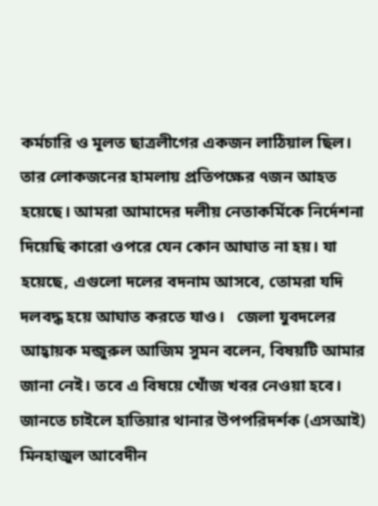কর্মচারি ও মূলত ছাত্রলীগের একজন লাঠিয়াল ছিল। তার লোকজনের হামলায় প্রতিপক্ষের ৭জন আহত হয়েছে। আমরা আমাদের দলীয় নেতাকর্মিকে নির্দেশনা দিয়েছি কারো ওপরে যেন কোন আঘাত না হয়। যা হয়েছে, এগুলো দলের বদনাম আসবে, তোমরা যদি দলবদ্ধ হয়ে আঘাত করতে যাও।   জেলা যুবদলের আহ্বায়ক মন্জুরুল আজিম সুমন বলেন, বিষয়টি আমার জানা নেই। তবে এ বিষয়ে খোঁজ খবর নেওয়া হবে।   জানতে চাইলে হাতিয়ার থানার উপপরিদর্শক (এসআই) মিনহাজুল আবেদীন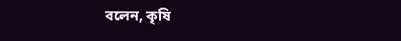বলেন, কৃষি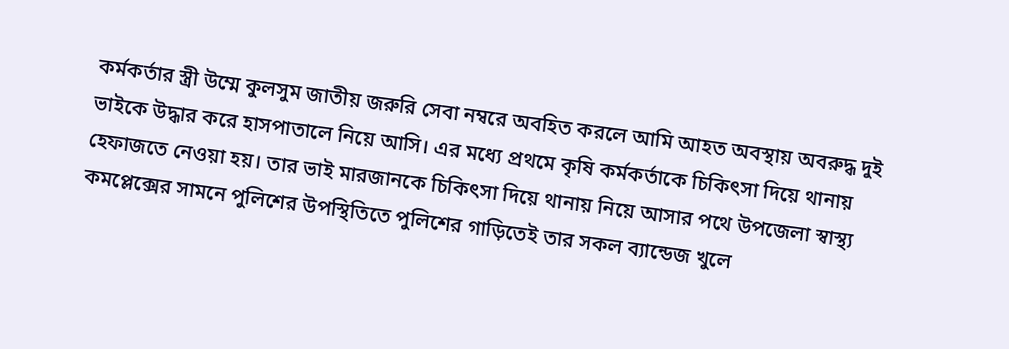কর্মকর্তার স্ত্রী উম্মে কুলসুম জাতীয় জরুরি সেবা নম্বরে অবহিত করলে আমি আহত অবস্থায় অবরুদ্ধ দুই ভাইকে উদ্ধার করে হাসপাতালে নিয়ে আসি। এর মধ্যে প্রথমে কৃষি কর্মকর্তাকে চিকিৎসা দিয়ে থানায় হেফাজতে নেওয়া হয়। তার ভাই মারজানকে চিকিৎসা দিয়ে থানায় নিয়ে আসার পথে উপজেলা স্বাস্থ্য কমপ্লেক্সের সামনে পুলিশের উপস্থিতিতে পুলিশের গাড়িতেই তার সকল ব্যান্ডেজ খুলে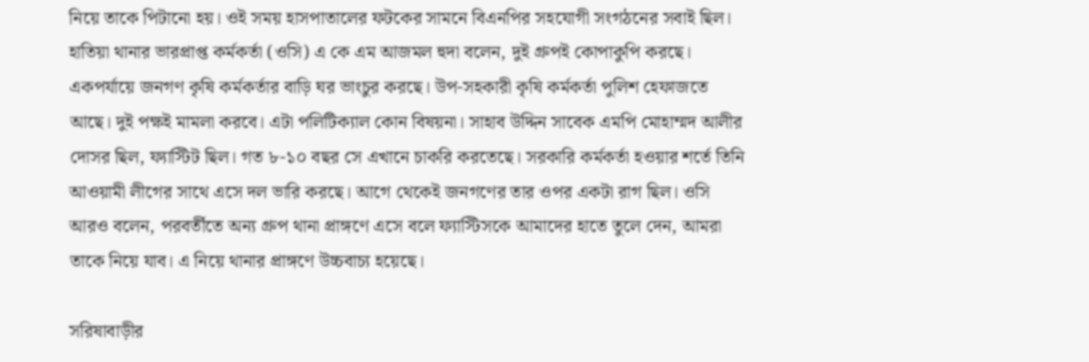নিয়ে তাকে পিটানো হয়। ওই সময় হাসপাতালের ফটকের সামনে বিএনপির সহযোগী সংগঠনের সবাই ছিল।     হাতিয়া থানার ভারপ্রাপ্ত কর্মকর্তা (ওসি) এ কে এম আজমল হুদা বলেন, দুই গ্রুপই কোপাকুপি করছে। একপর্যায়ে জনগণ কৃষি কর্মকর্তার বাড়ি ঘর ভাংচুর করছে। উপ-সহকারী কৃষি কর্মকর্তা পুলিশ হেফাজতে আছে। দুই পক্ষই মামলা করবে। এটা পলিটিক্যাল কোন বিষয়না। সাহাব উদ্দিন সাবেক এমপি মোহাম্মদ আলীর দোসর ছিল, ফ্যাস্টিট ছিল। গত ৮-১০ বছর সে এখানে চাকরি করতেছে। সরকারি কর্মকর্তা হওয়ার শর্তে তিনি আওয়ামী লীগের সাথে এসে দল ভারি করছে। আগে থেকেই জনগণের তার ওপর একটা রাগ ছিল। ওসি আরও বলেন, পরবর্তীতে অন্য গ্রুপ থানা প্রাঙ্গণে এসে বলে ফ্যাস্টিসকে আমাদের হাতে তুলে দেন, আমরা তাকে নিয়ে যাব। এ নিয়ে থানার প্রাঙ্গণে উচ্চবাচ্য হয়েছে।

সরিষাবাড়ীর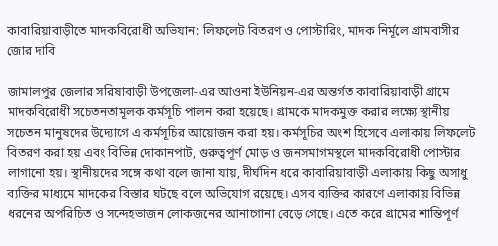কাবারিয়াবাড়ীতে মাদকবিরোধী অভিযান: লিফলেট বিতরণ ও পোস্টারিং, মাদক নির্মূলে গ্রামবাসীর জোর দাবি

জামালপুর জেলার সরিষাবাড়ী উপজেলা-এর আওনা ইউনিয়ন-এর অন্তর্গত কাবারিয়াবাড়ী গ্রামে মাদকবিরোধী সচেতনতামূলক কর্মসূচি পালন করা হয়েছে। গ্রামকে মাদকমুক্ত করার লক্ষ্যে স্থানীয় সচেতন মানুষদের উদ্যোগে এ কর্মসূচির আয়োজন করা হয়। কর্মসূচির অংশ হিসেবে এলাকায় লিফলেট বিতরণ করা হয় এবং বিভিন্ন দোকানপাট, গুরুত্বপূর্ণ মোড় ও জনসমাগমস্থলে মাদকবিরোধী পোস্টার লাগানো হয়। স্থানীয়দের সঙ্গে কথা বলে জানা যায়, দীর্ঘদিন ধরে কাবারিয়াবাড়ী এলাকায় কিছু অসাধু ব্যক্তির মাধ্যমে মাদকের বিস্তার ঘটছে বলে অভিযোগ রয়েছে। এসব ব্যক্তির কারণে এলাকায় বিভিন্ন ধরনের অপরিচিত ও সন্দেহভাজন লোকজনের আনাগোনা বেড়ে গেছে। এতে করে গ্রামের শান্তিপূর্ণ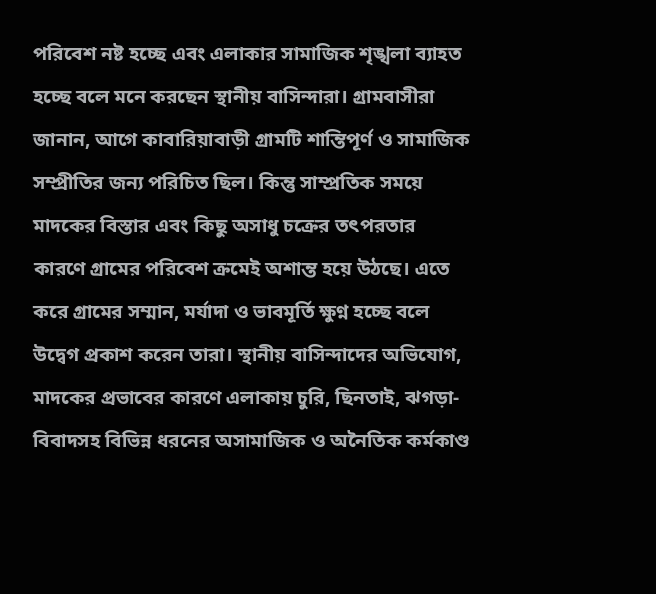পরিবেশ নষ্ট হচ্ছে এবং এলাকার সামাজিক শৃঙ্খলা ব্যাহত হচ্ছে বলে মনে করছেন স্থানীয় বাসিন্দারা। গ্রামবাসীরা জানান, আগে কাবারিয়াবাড়ী গ্রামটি শান্তিপূর্ণ ও সামাজিক সম্প্রীতির জন্য পরিচিত ছিল। কিন্তু সাম্প্রতিক সময়ে মাদকের বিস্তার এবং কিছু অসাধু চক্রের তৎপরতার কারণে গ্রামের পরিবেশ ক্রমেই অশান্ত হয়ে উঠছে। এতে করে গ্রামের সম্মান, মর্যাদা ও ভাবমূর্তি ক্ষুণ্ন হচ্ছে বলে উদ্বেগ প্রকাশ করেন তারা। স্থানীয় বাসিন্দাদের অভিযোগ, মাদকের প্রভাবের কারণে এলাকায় চুরি, ছিনতাই, ঝগড়া-বিবাদসহ বিভিন্ন ধরনের অসামাজিক ও অনৈতিক কর্মকাণ্ড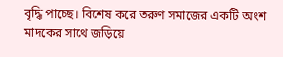বৃদ্ধি পাচ্ছে। বিশেষ করে তরুণ সমাজের একটি অংশ মাদকের সাথে জড়িয়ে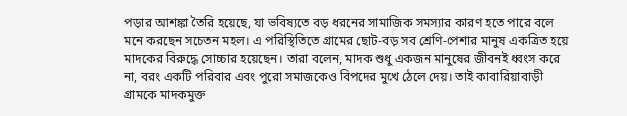পড়ার আশঙ্কা তৈরি হয়েছে, যা ভবিষ্যতে বড় ধরনের সামাজিক সমস্যার কারণ হতে পারে বলে মনে করছেন সচেতন মহল। এ পরিস্থিতিতে গ্রামের ছোট-বড় সব শ্রেণি-পেশার মানুষ একত্রিত হয়ে মাদকের বিরুদ্ধে সোচ্চার হয়েছেন। তারা বলেন, মাদক শুধু একজন মানুষের জীবনই ধ্বংস করে না, বরং একটি পরিবার এবং পুরো সমাজকেও বিপদের মুখে ঠেলে দেয়। তাই কাবারিয়াবাড়ী গ্রামকে মাদকমুক্ত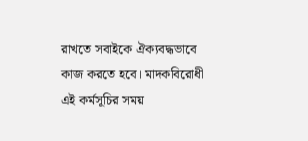রাখতে সবাইকে ঐক্যবদ্ধভাবে কাজ করতে হবে। মাদকবিরোধী এই কর্মসূচির সময়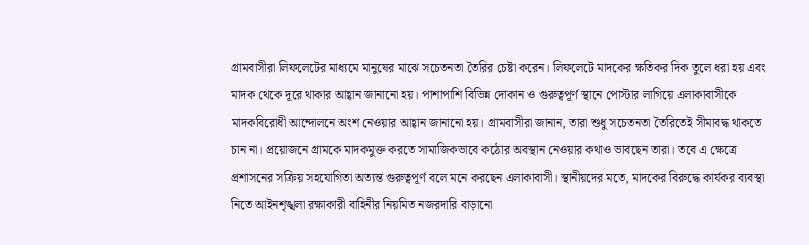গ্রামবাসীরা লিফলেটের মাধ্যমে মানুষের মাঝে সচেতনতা তৈরির চেষ্টা করেন। লিফলেটে মাদকের ক্ষতিকর দিক তুলে ধরা হয় এবং মাদক থেকে দূরে থাকার আহ্বান জানানো হয়। পাশাপাশি বিভিন্ন দোকান ও গুরুত্বপূর্ণ স্থানে পোস্টার লাগিয়ে এলাকাবাসীকে মাদকবিরোধী আন্দোলনে অংশ নেওয়ার আহ্বান জানানো হয়। গ্রামবাসীরা জানান, তারা শুধু সচেতনতা তৈরিতেই সীমাবদ্ধ থাকতে চান না। প্রয়োজনে গ্রামকে মাদকমুক্ত করতে সামাজিকভাবে কঠোর অবস্থান নেওয়ার কথাও ভাবছেন তারা। তবে এ ক্ষেত্রে প্রশাসনের সক্রিয় সহযোগিতা অত্যন্ত গুরুত্বপূর্ণ বলে মনে করছেন এলাকাবাসী। স্থানীয়দের মতে, মাদকের বিরুদ্ধে কার্যকর ব্যবস্থা নিতে আইনশৃঙ্খলা রক্ষাকারী বাহিনীর নিয়মিত নজরদারি বাড়ানো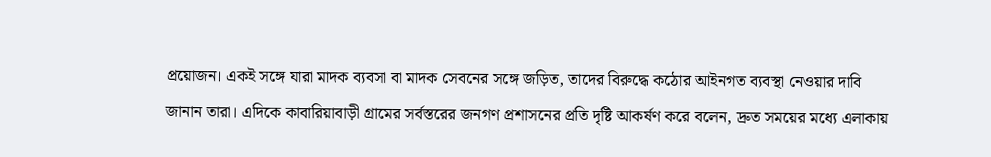প্রয়োজন। একই সঙ্গে যারা মাদক ব্যবসা বা মাদক সেবনের সঙ্গে জড়িত, তাদের বিরুদ্ধে কঠোর আইনগত ব্যবস্থা নেওয়ার দাবি জানান তারা। এদিকে কাবারিয়াবাড়ী গ্রামের সর্বস্তরের জনগণ প্রশাসনের প্রতি দৃষ্টি আকর্ষণ করে বলেন, দ্রুত সময়ের মধ্যে এলাকায়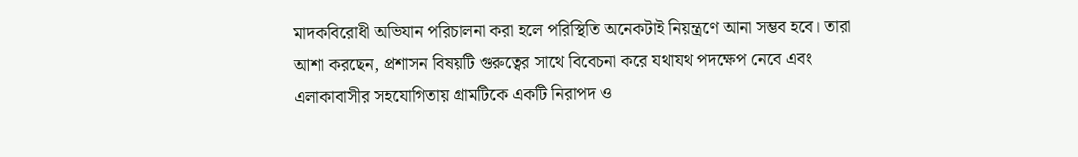মাদকবিরোধী অভিযান পরিচালনা করা হলে পরিস্থিতি অনেকটাই নিয়ন্ত্রণে আনা সম্ভব হবে। তারা আশা করছেন, প্রশাসন বিষয়টি গুরুত্বের সাথে বিবেচনা করে যথাযথ পদক্ষেপ নেবে এবং এলাকাবাসীর সহযোগিতায় গ্রামটিকে একটি নিরাপদ ও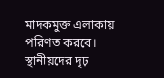মাদকমুক্ত এলাকায় পরিণত করবে। স্থানীয়দের দৃঢ়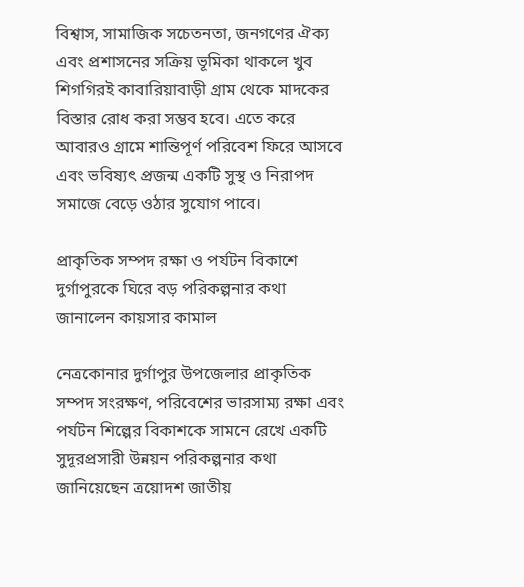বিশ্বাস, সামাজিক সচেতনতা, জনগণের ঐক্য এবং প্রশাসনের সক্রিয় ভূমিকা থাকলে খুব শিগগিরই কাবারিয়াবাড়ী গ্রাম থেকে মাদকের বিস্তার রোধ করা সম্ভব হবে। এতে করে আবারও গ্রামে শান্তিপূর্ণ পরিবেশ ফিরে আসবে এবং ভবিষ্যৎ প্রজন্ম একটি সুস্থ ও নিরাপদ সমাজে বেড়ে ওঠার সুযোগ পাবে।

প্রাকৃতিক সম্পদ রক্ষা ও পর্যটন বিকাশে দুর্গাপুরকে ঘিরে বড় পরিকল্পনার কথা জানালেন কায়সার কামাল

নেত্রকোনার দুর্গাপুর উপজেলার প্রাকৃতিক সম্পদ সংরক্ষণ, পরিবেশের ভারসাম্য রক্ষা এবং পর্যটন শিল্পের বিকাশকে সামনে রেখে একটি সুদূরপ্রসারী উন্নয়ন পরিকল্পনার কথা জানিয়েছেন ত্রয়োদশ জাতীয়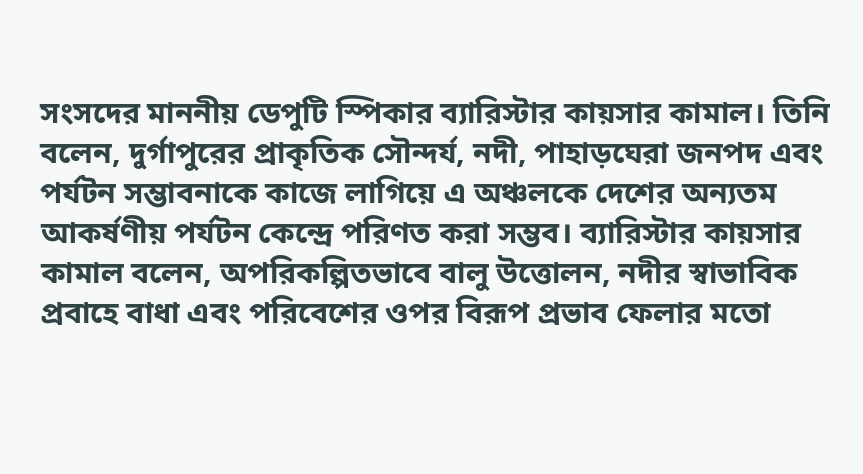সংসদের মাননীয় ডেপুটি স্পিকার ব্যারিস্টার কায়সার কামাল। তিনি বলেন, দুর্গাপুরের প্রাকৃতিক সৌন্দর্য, নদী, পাহাড়ঘেরা জনপদ এবং পর্যটন সম্ভাবনাকে কাজে লাগিয়ে এ অঞ্চলকে দেশের অন্যতম আকর্ষণীয় পর্যটন কেন্দ্রে পরিণত করা সম্ভব। ব্যারিস্টার কায়সার কামাল বলেন, অপরিকল্পিতভাবে বালু উত্তোলন, নদীর স্বাভাবিক প্রবাহে বাধা এবং পরিবেশের ওপর বিরূপ প্রভাব ফেলার মতো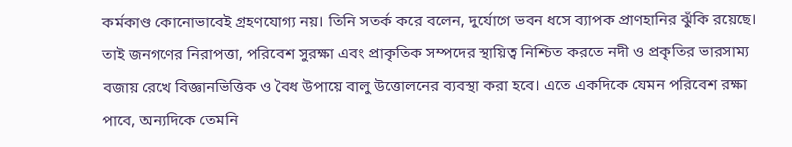কর্মকাণ্ড কোনোভাবেই গ্রহণযোগ্য নয়। তিনি সতর্ক করে বলেন, দুর্যোগে ভবন ধসে ব্যাপক প্রাণহানির ঝুঁকি রয়েছে। তাই জনগণের নিরাপত্তা, পরিবেশ সুরক্ষা এবং প্রাকৃতিক সম্পদের স্থায়িত্ব নিশ্চিত করতে নদী ও প্রকৃতির ভারসাম্য বজায় রেখে বিজ্ঞানভিত্তিক ও বৈধ উপায়ে বালু উত্তোলনের ব্যবস্থা করা হবে। এতে একদিকে যেমন পরিবেশ রক্ষা পাবে, অন্যদিকে তেমনি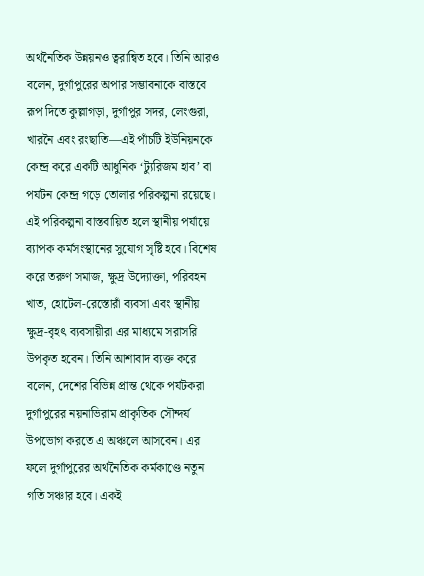অর্থনৈতিক উন্নয়নও ত্বরান্বিত হবে। তিনি আরও বলেন, দুর্গাপুরের অপার সম্ভাবনাকে বাস্তবে রূপ দিতে কুল্লাগড়া, দুর্গাপুর সদর, লেংগুরা, খারনৈ এবং রংছাতি—এই পাঁচটি ইউনিয়নকে কেন্দ্র করে একটি আধুনিক ‘ট্যুরিজম হাব’ বা পর্যটন কেন্দ্র গড়ে তোলার পরিকল্পনা রয়েছে। এই পরিকল্পনা বাস্তবায়িত হলে স্থানীয় পর্যায়ে ব্যাপক কর্মসংস্থানের সুযোগ সৃষ্টি হবে। বিশেষ করে তরুণ সমাজ, ক্ষুদ্র উদ্যোক্তা, পরিবহন খাত, হোটেল-রেস্তোরাঁ ব্যবসা এবং স্থানীয় ক্ষুদ্র-বৃহৎ ব্যবসায়ীরা এর মাধ্যমে সরাসরি উপকৃত হবেন। তিনি আশাবাদ ব্যক্ত করে বলেন, দেশের বিভিন্ন প্রান্ত থেকে পর্যটকরা দুর্গাপুরের নয়নাভিরাম প্রাকৃতিক সৌন্দর্য উপভোগ করতে এ অঞ্চলে আসবেন। এর ফলে দুর্গাপুরের অর্থনৈতিক কর্মকাণ্ডে নতুন গতি সঞ্চার হবে। একই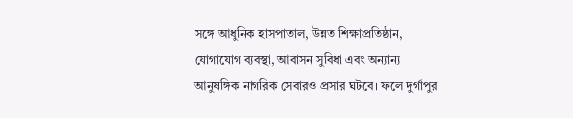সঙ্গে আধুনিক হাসপাতাল, উন্নত শিক্ষাপ্রতিষ্ঠান, যোগাযোগ ব্যবস্থা, আবাসন সুবিধা এবং অন্যান্য আনুষঙ্গিক নাগরিক সেবারও প্রসার ঘটবে। ফলে দুর্গাপুর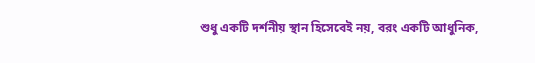শুধু একটি দর্শনীয় স্থান হিসেবেই নয়, বরং একটি আধুনিক,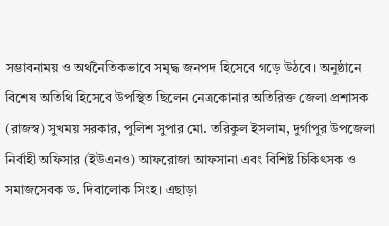সম্ভাবনাময় ও অর্থনৈতিকভাবে সমৃদ্ধ জনপদ হিসেবে গড়ে উঠবে। অনুষ্ঠানে বিশেষ অতিথি হিসেবে উপস্থিত ছিলেন নেত্রকোনার অতিরিক্ত জেলা প্রশাসক (রাজস্ব) সুখময় সরকার, পুলিশ সুপার মো. তরিকুল ইসলাম, দুর্গাপুর উপজেলা নির্বাহী অফিসার (ইউএনও) আফরোজা আফসানা এবং বিশিষ্ট চিকিৎসক ও সমাজসেবক ড. দিবালোক সিংহ। এছাড়া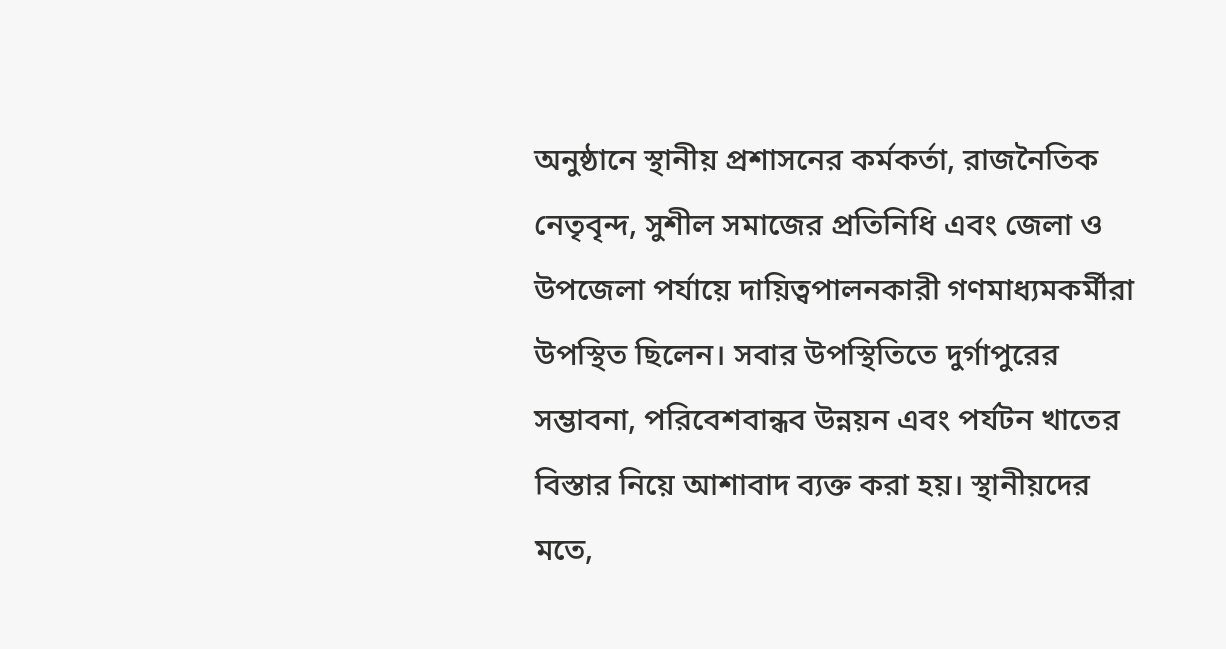অনুষ্ঠানে স্থানীয় প্রশাসনের কর্মকর্তা, রাজনৈতিক নেতৃবৃন্দ, সুশীল সমাজের প্রতিনিধি এবং জেলা ও উপজেলা পর্যায়ে দায়িত্বপালনকারী গণমাধ্যমকর্মীরা উপস্থিত ছিলেন। সবার উপস্থিতিতে দুর্গাপুরের সম্ভাবনা, পরিবেশবান্ধব উন্নয়ন এবং পর্যটন খাতের বিস্তার নিয়ে আশাবাদ ব্যক্ত করা হয়। স্থানীয়দের মতে,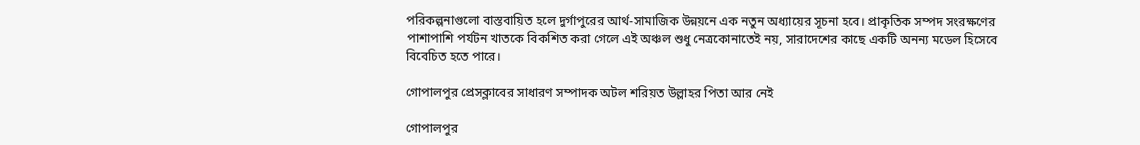পরিকল্পনাগুলো বাস্তবায়িত হলে দুর্গাপুরের আর্থ-সামাজিক উন্নয়নে এক নতুন অধ্যায়ের সূচনা হবে। প্রাকৃতিক সম্পদ সংরক্ষণের পাশাপাশি পর্যটন খাতকে বিকশিত করা গেলে এই অঞ্চল শুধু নেত্রকোনাতেই নয়, সারাদেশের কাছে একটি অনন্য মডেল হিসেবে বিবেচিত হতে পারে।

গোপালপুর প্রেসক্লাবের সাধারণ সম্পাদক অটল শরিয়ত উল্লাহর পিতা আর নেই

গোপালপুর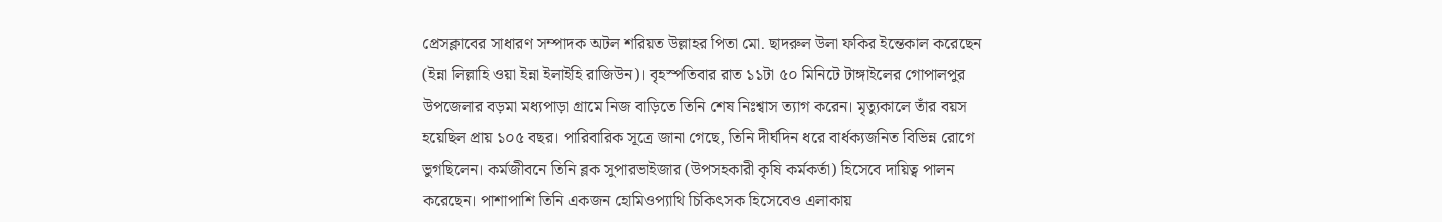প্রেসক্লাবের সাধারণ সম্পাদক অটল শরিয়ত উল্লাহর পিতা মো. ছাদরুল উলা ফকির ইন্তেকাল করেছেন (ইন্না লিল্লাহি ওয়া ইন্না ইলাইহি রাজিউন)। বৃহস্পতিবার রাত ১১টা ৫০ মিনিটে টাঙ্গাইলের গোপালপুর উপজেলার বড়মা মধ্যপাড়া গ্রামে নিজ বাড়িতে তিনি শেষ নিঃশ্বাস ত্যাগ করেন। মৃত্যুকালে তাঁর বয়স হয়েছিল প্রায় ১০৫ বছর। পারিবারিক সূত্রে জানা গেছে, তিনি দীর্ঘদিন ধরে বার্ধক্যজনিত বিভিন্ন রোগে ভুগছিলেন। কর্মজীবনে তিনি ব্লক সুপারভাইজার (উপসহকারী কৃষি কর্মকর্তা) হিসেবে দায়িত্ব পালন করেছেন। পাশাপাশি তিনি একজন হোমিওপ্যাথি চিকিৎসক হিসেবেও এলাকায়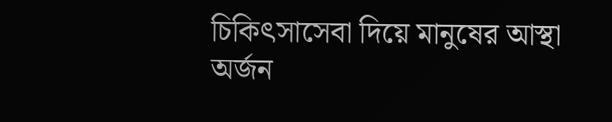চিকিৎসাসেবা দিয়ে মানুষের আস্থা অর্জন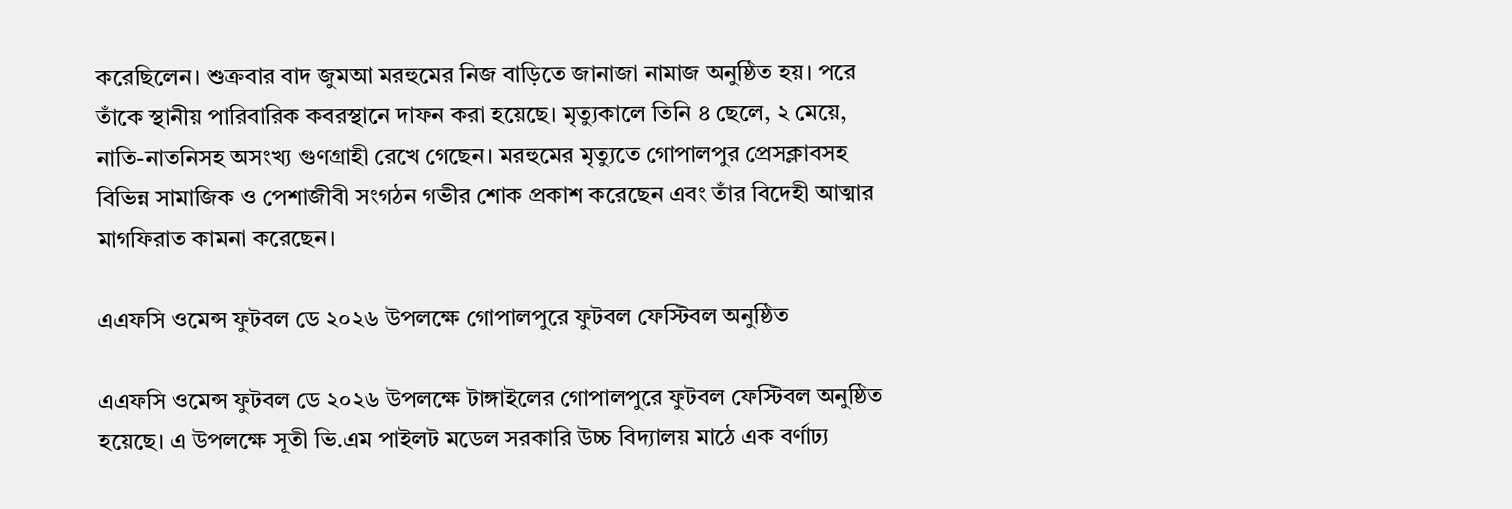করেছিলেন। শুক্রবার বাদ জুমআ মরহুমের নিজ বাড়িতে জানাজা নামাজ অনুষ্ঠিত হয়। পরে তাঁকে স্থানীয় পারিবারিক কবরস্থানে দাফন করা হয়েছে। মৃত্যুকালে তিনি ৪ ছেলে, ২ মেয়ে, নাতি-নাতনিসহ অসংখ্য গুণগ্রাহী রেখে গেছেন। মরহুমের মৃত্যুতে গোপালপুর প্রেসক্লাবসহ বিভিন্ন সামাজিক ও পেশাজীবী সংগঠন গভীর শোক প্রকাশ করেছেন এবং তাঁর বিদেহী আত্মার মাগফিরাত কামনা করেছেন।

এএফসি ওমেন্স ফুটবল ডে ২০২৬ উপলক্ষে গোপালপুরে ফুটবল ফেস্টিবল অনুষ্ঠিত

এএফসি ওমেন্স ফুটবল ডে ২০২৬ উপলক্ষে টাঙ্গাইলের গোপালপুরে ফুটবল ফেস্টিবল অনুষ্ঠিত হয়েছে। এ উপলক্ষে সূতী ভি.এম পাইলট মডেল সরকারি উচ্চ বিদ্যালয় মাঠে এক বর্ণাঢ্য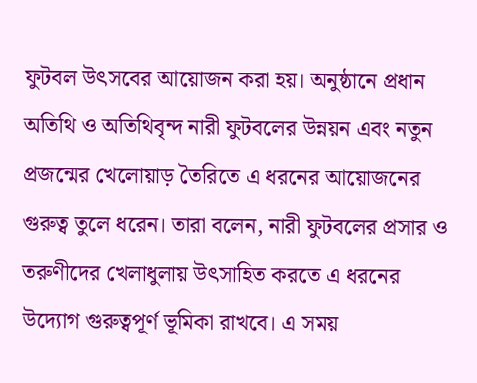ফুটবল উৎসবের আয়োজন করা হয়। অনুষ্ঠানে প্রধান অতিথি ও অতিথিবৃন্দ নারী ফুটবলের উন্নয়ন এবং নতুন প্রজন্মের খেলোয়াড় তৈরিতে এ ধরনের আয়োজনের গুরুত্ব তুলে ধরেন। তারা বলেন, নারী ফুটবলের প্রসার ও তরুণীদের খেলাধুলায় উৎসাহিত করতে এ ধরনের উদ্যোগ গুরুত্বপূর্ণ ভূমিকা রাখবে। এ সময়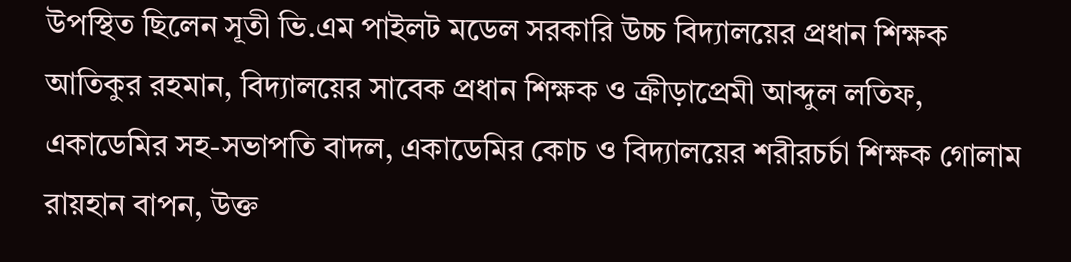উপস্থিত ছিলেন সূতী ভি.এম পাইলট মডেল সরকারি উচ্চ বিদ্যালয়ের প্রধান শিক্ষক আতিকুর রহমান, বিদ্যালয়ের সাবেক প্রধান শিক্ষক ও ক্রীড়াপ্রেমী আব্দুল লতিফ, একাডেমির সহ-সভাপতি বাদল, একাডেমির কোচ ও বিদ্যালয়ের শরীরচর্চা শিক্ষক গোলাম রায়হান বাপন, উক্ত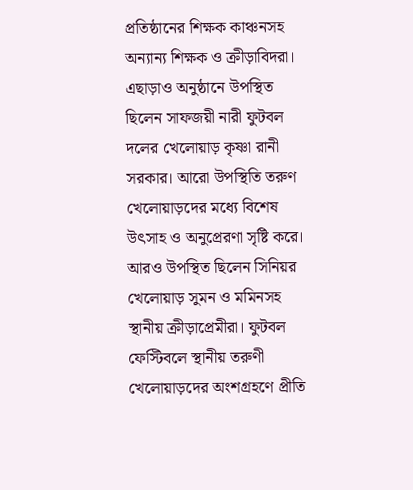প্রতিষ্ঠানের শিক্ষক কাঞ্চনসহ অন্যান্য শিক্ষক ও ক্রীড়াবিদরা। এছাড়াও অনুষ্ঠানে উপস্থিত ছিলেন সাফজয়ী নারী ফুটবল দলের খেলোয়াড় কৃষ্ণা রানী সরকার। আরো উপস্থিতি তরুণ খেলোয়াড়দের মধ্যে বিশেষ উৎসাহ ও অনুপ্রেরণা সৃষ্টি করে। আরও উপস্থিত ছিলেন সিনিয়র খেলোয়াড় সুমন ও মমিনসহ স্থানীয় ক্রীড়াপ্রেমীরা। ফুটবল ফেস্টিবলে স্থানীয় তরুণী খেলোয়াড়দের অংশগ্রহণে প্রীতি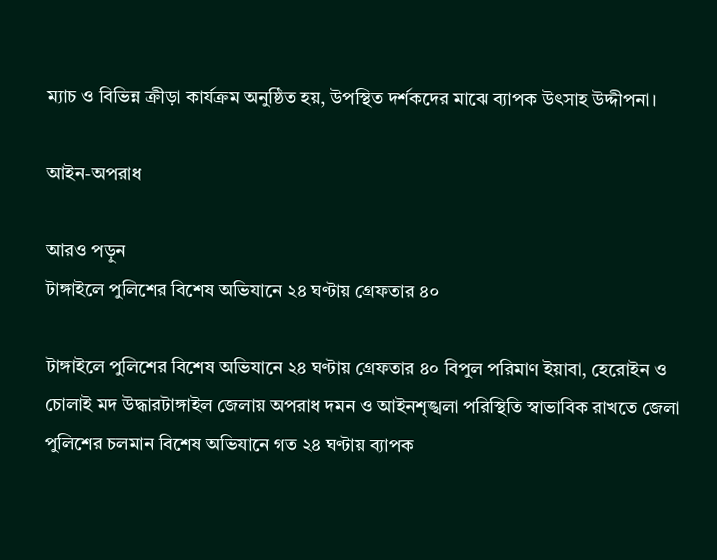ম্যাচ ও বিভিন্ন ক্রীড়া কার্যক্রম অনুষ্ঠিত হয়, উপস্থিত দর্শকদের মাঝে ব্যাপক উৎসাহ উদ্দীপনা।

আইন-অপরাধ

আরও পড়ুন
টাঙ্গাইলে পুলিশের বিশেষ অভিযানে ২৪ ঘণ্টায় গ্রেফতার ৪০

টাঙ্গাইলে পুলিশের বিশেষ অভিযানে ২৪ ঘণ্টায় গ্রেফতার ৪০ বিপুল পরিমাণ ইয়াবা, হেরোইন ও চোলাই মদ উদ্ধারটাঙ্গাইল জেলায় অপরাধ দমন ও আইনশৃঙ্খলা পরিস্থিতি স্বাভাবিক রাখতে জেলা পুলিশের চলমান বিশেষ অভিযানে গত ২৪ ঘণ্টায় ব্যাপক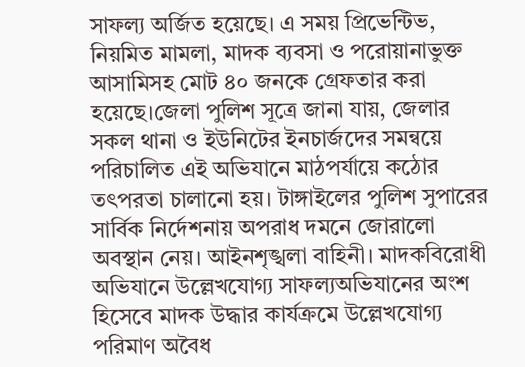সাফল্য অর্জিত হয়েছে। এ সময় প্রিভেন্টিভ, নিয়মিত মামলা, মাদক ব্যবসা ও পরোয়ানাভুক্ত আসামিসহ মোট ৪০ জনকে গ্রেফতার করা হয়েছে।জেলা পুলিশ সূত্রে জানা যায়, জেলার সকল থানা ও ইউনিটের ইনচার্জদের সমন্বয়ে পরিচালিত এই অভিযানে মাঠপর্যায়ে কঠোর তৎপরতা চালানো হয়। টাঙ্গাইলের পুলিশ সুপারের সার্বিক নির্দেশনায় অপরাধ দমনে জোরালো অবস্থান নেয়। আইনশৃঙ্খলা বাহিনী। মাদকবিরোধী অভিযানে উল্লেখযোগ্য সাফল্যঅভিযানের অংশ হিসেবে মাদক উদ্ধার কার্যক্রমে উল্লেখযোগ্য পরিমাণ অবৈধ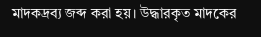মাদকদ্রব্য জব্দ করা হয়। উদ্ধারকৃত মাদকের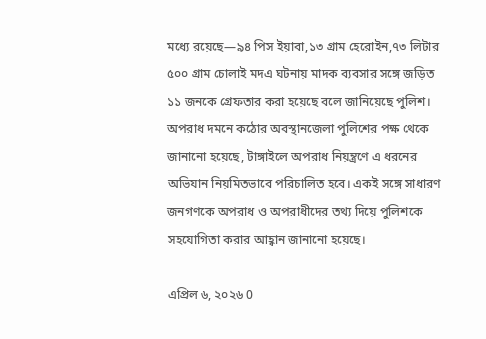মধ্যে রয়েছে—৯৪ পিস ইয়াবা,১৩ গ্রাম হেরোইন,৭৩ লিটার ৫০০ গ্রাম চোলাই মদএ ঘটনায় মাদক ব্যবসার সঙ্গে জড়িত ১১ জনকে গ্রেফতার করা হয়েছে বলে জানিয়েছে পুলিশ। অপরাধ দমনে কঠোর অবস্থানজেলা পুলিশের পক্ষ থেকে জানানো হয়েছে, টাঙ্গাইলে অপরাধ নিয়ন্ত্রণে এ ধরনের অভিযান নিয়মিতভাবে পরিচালিত হবে। একই সঙ্গে সাধারণ জনগণকে অপরাধ ও অপরাধীদের তথ্য দিয়ে পুলিশকে সহযোগিতা করার আহ্বান জানানো হয়েছে।

এপ্রিল ৬, ২০২৬ 0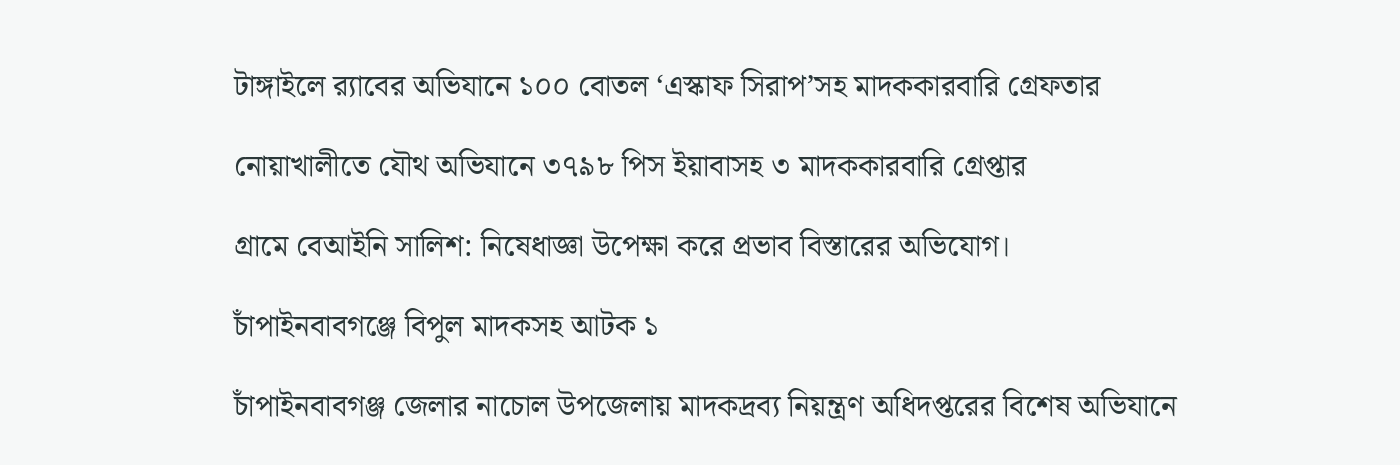টাঙ্গাইলে র‍্যাবের অভিযানে ১০০ বোতল ‘এস্কাফ সিরাপ’সহ মাদককারবারি গ্রেফতার

নোয়াখালীতে যৌথ অভিযানে ৩৭৯৮ পিস ইয়াবাসহ ৩ মাদককারবারি গ্রেপ্তার

গ্রামে বেআইনি সালিশ: নিষেধাজ্ঞা উপেক্ষা করে প্রভাব বিস্তারের অভিযোগ।

চাঁপাইনবাবগঞ্জে বিপুল মাদকসহ আটক ১

চাঁপাইনবাবগঞ্জ জেলার নাচোল উপজেলায় মাদকদ্রব্য নিয়ন্ত্রণ অধিদপ্তরের বিশেষ অভিযানে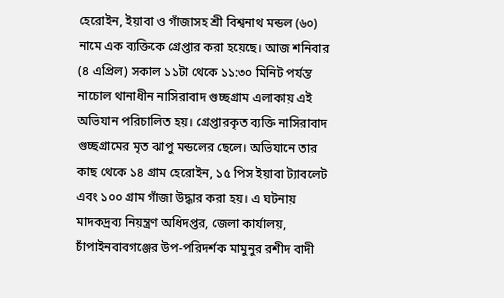হেরোইন, ইয়াবা ও গাঁজাসহ শ্রী বিশ্বনাথ মন্ডল (৬০) নামে এক ব্যক্তিকে গ্রেপ্তার করা হয়েছে। আজ শনিবার (৪ এপ্রিল) সকাল ১১টা থেকে ১১:৩০ মিনিট পর্যন্ত নাচোল থানাধীন নাসিরাবাদ গুচ্ছগ্রাম এলাকায় এই অভিযান পরিচালিত হয়। গ্রেপ্তারকৃত ব্যক্তি নাসিরাবাদ গুচ্ছগ্রামের মৃত ঝাপু মন্ডলের ছেলে। অভিযানে তার কাছ থেকে ১৪ গ্রাম হেরোইন, ১৫ পিস ইয়াবা ট্যাবলেট এবং ১০০ গ্রাম গাঁজা উদ্ধার করা হয়। এ ঘটনায় মাদকদ্রব্য নিয়ন্ত্রণ অধিদপ্তর, জেলা কার্যালয়, চাঁপাইনবাবগঞ্জের উপ-পরিদর্শক মামুনুর রশীদ বাদী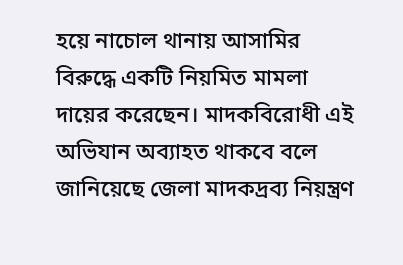হয়ে নাচোল থানায় আসামির বিরুদ্ধে একটি নিয়মিত মামলা দায়ের করেছেন। মাদকবিরোধী এই অভিযান অব্যাহত থাকবে বলে জানিয়েছে জেলা মাদকদ্রব্য নিয়ন্ত্রণ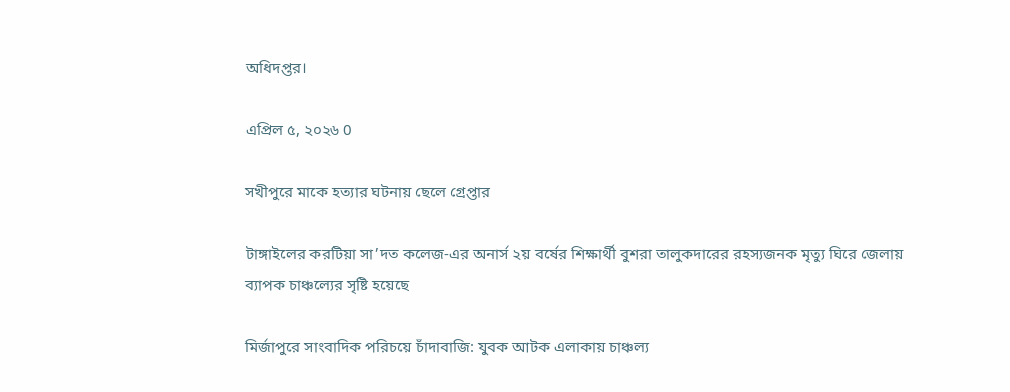অধিদপ্তর।

এপ্রিল ৫, ২০২৬ 0

সখীপুরে মাকে হত্যার ঘটনায় ছেলে গ্রেপ্তার

টাঙ্গাইলের করটিয়া সা’দত কলেজ-এর অনার্স ২য় বর্ষের শিক্ষার্থী বুশরা তালুকদারের রহস্যজনক মৃত্যু ঘিরে জেলায় ব্যাপক চাঞ্চল্যের সৃষ্টি হয়েছে

মির্জাপুরে সাংবাদিক পরিচয়ে চাঁদাবাজি: যুবক আটক এলাকায় চাঞ্চল্য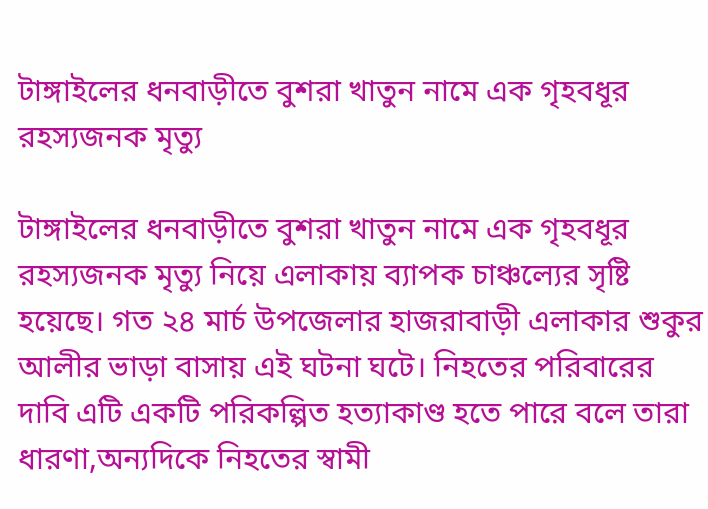টাঙ্গাইলের ধনবাড়ীতে বুশরা খাতুন নামে এক গৃহবধূর রহস্যজনক মৃত্যু

টাঙ্গাইলের ধনবাড়ীতে বুশরা খাতুন নামে এক গৃহবধূর রহস্যজনক মৃত্যু নিয়ে এলাকায় ব্যাপক চাঞ্চল্যের সৃষ্টি হয়েছে। গত ২৪ মার্চ উপজেলার হাজরাবাড়ী এলাকার শুকুর আলীর ভাড়া বাসায় এই ঘটনা ঘটে। নিহতের পরিবারের দাবি এটি একটি পরিকল্পিত হত্যাকাণ্ড হতে পারে বলে তারা ধারণা,অন্যদিকে নিহতের স্বামী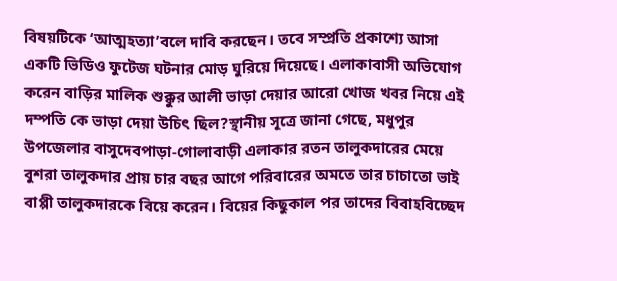বিষয়টিকে ‘আত্মহত্যা’বলে দাবি করছেন। তবে সম্প্রতি প্রকাশ্যে আসা একটি ভিডিও ফুটেজ ঘটনার মোড় ঘুরিয়ে দিয়েছে। এলাকাবাসী অভিযোগ করেন বাড়ির মালিক শুক্কুর আলী ভাড়া দেয়ার আরো খোজ খবর নিয়ে এই দম্পতি কে ভাড়া দেয়া উচিৎ ছিল?স্থানীয় সূত্রে জানা গেছে, মধুপুর উপজেলার বাসুদেবপাড়া-গোলাবাড়ী এলাকার রতন তালুকদারের মেয়ে বুশরা তালুকদার প্রায় চার বছর আগে পরিবারের অমতে তার চাচাতো ভাই বাপ্পী তালুকদারকে বিয়ে করেন। বিয়ের কিছুকাল পর তাদের বিবাহবিচ্ছেদ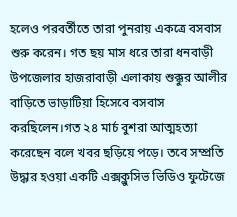হলেও পরবর্তীতে তারা পুনরায় একত্রে বসবাস শুরু করেন। গত ছয় মাস ধরে তারা ধনবাড়ী উপজেলার হাজরাবাড়ী এলাকায় শুক্কুর আলীর বাড়িতে ভাড়াটিয়া হিসেবে বসবাস করছিলেন।গত ২৪ মার্চ বুশরা আত্মহত্যা করেছেন বলে খবর ছড়িয়ে পড়ে। তবে সম্প্রতি উদ্ধার হওয়া একটি এক্সক্লুসিভ ভিডিও ফুটেজে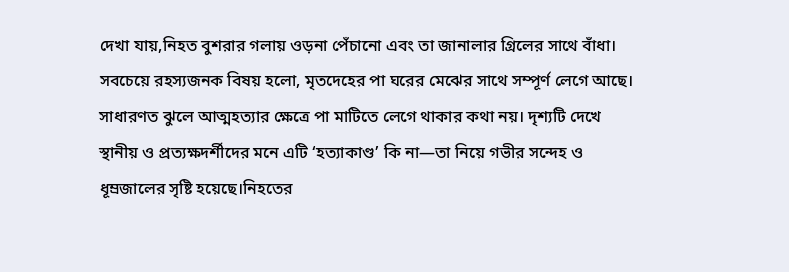দেখা যায়,নিহত বুশরার গলায় ওড়না পেঁচানো এবং তা জানালার গ্রিলের সাথে বাঁধা। সবচেয়ে রহস্যজনক বিষয় হলো, মৃতদেহের পা ঘরের মেঝের সাথে সম্পূর্ণ লেগে আছে। সাধারণত ঝুলে আত্মহত্যার ক্ষেত্রে পা মাটিতে লেগে থাকার কথা নয়। দৃশ্যটি দেখে স্থানীয় ও প্রত্যক্ষদর্শীদের মনে এটি ‘হত্যাকাণ্ড’ কি না—তা নিয়ে গভীর সন্দেহ ও ধূম্রজালের সৃষ্টি হয়েছে।নিহতের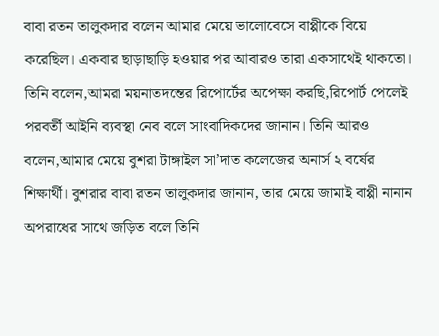বাবা রতন তালুকদার বলেন আমার মেয়ে ভালোবেসে বাপ্পীকে বিয়ে করেছিল। একবার ছাড়াছাড়ি হওয়ার পর আবারও তারা একসাথেই থাকতো। তিনি বলেন,আমরা ময়নাতদন্তের রিপোর্টের অপেক্ষা করছি,রিপোর্ট পেলেই পরবর্তী আইনি ব্যবস্থা নেব বলে সাংবাদিকদের জানান। তিনি আরও বলেন,আমার মেয়ে বুশরা টাঙ্গাইল সা’দাত কলেজের অনার্স ২ বর্ষের শিক্ষার্থী। বুশরার বাবা রতন তালুকদার জানান, তার মেয়ে জামাই বাপ্পী নানান অপরাধের সাথে জড়িত বলে তিনি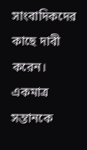সাংবাদিকদের কাছে দাবী করেন। একমাত্র সন্তানকে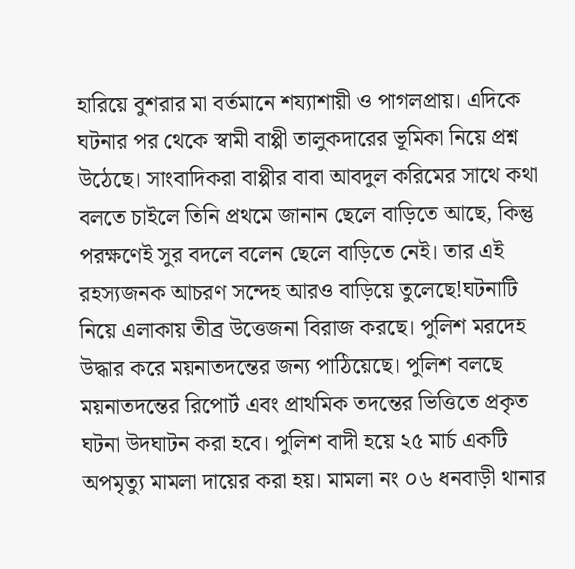হারিয়ে বুশরার মা বর্তমানে শয্যাশায়ী ও পাগলপ্রায়। এদিকে ঘটনার পর থেকে স্বামী বাপ্পী তালুকদারের ভূমিকা নিয়ে প্রশ্ন উঠেছে। সাংবাদিকরা বাপ্পীর বাবা আবদুল করিমের সাথে কথা বলতে চাইলে তিনি প্রথমে জানান ছেলে বাড়িতে আছে, কিন্তু পরক্ষণেই সুর বদলে বলেন ছেলে বাড়িতে নেই। তার এই রহস্যজনক আচরণ সন্দেহ আরও বাড়িয়ে তুলেছে!ঘটনাটি নিয়ে এলাকায় তীব্র উত্তেজনা বিরাজ করছে। পুলিশ মরদেহ উদ্ধার করে ময়নাতদন্তের জন্য পাঠিয়েছে। পুলিশ বলছে ময়নাতদন্তের রিপোর্ট এবং প্রাথমিক তদন্তের ভিত্তিতে প্রকৃত ঘটনা উদঘাটন করা হবে। পুলিশ বাদী হয়ে ২৫ মার্চ একটি অপমৃত্যু মামলা দায়ের করা হয়। মামলা নং ০৬ ধনবাড়ী থানার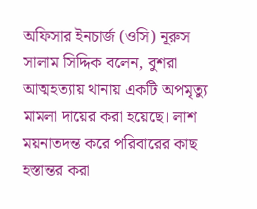অফিসার ইনচার্জ (ওসি) নূরুস সালাম সিদ্দিক বলেন, বুশরা আত্মহত্যায় থানায় একটি অপমৃত্যু মামলা দায়ের করা হয়েছে। লাশ ময়নাতদন্ত করে পরিবারের কাছ হস্তান্তর করা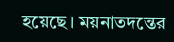হয়েছে। ময়নাতদন্তের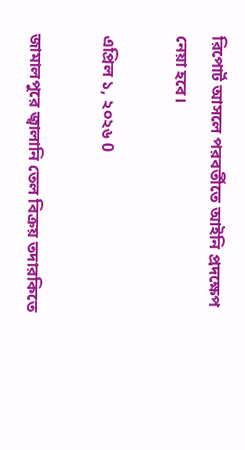রিপোর্ট আসলে পরবর্তীতে আইনি প্রদক্ষেপ নেয়া হবে।

এপ্রিল ১, ২০২৬ 0

জামালপুরে জ্বালানি তেল বিক্রয় তদারকিতে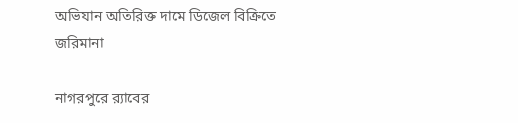অভিযান অতিরিক্ত দামে ডিজেল বিক্রিতে জরিমানা

নাগরপুরে র‍্যাবের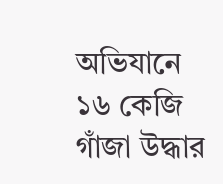অভিযানে ১৬ কেজি গাঁজা উদ্ধার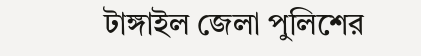টাঙ্গাইল জেলা পুলিশের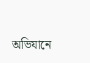অভিযানে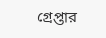গ্রেপ্তার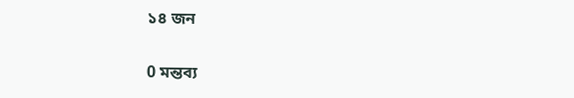১৪ জন

0 মন্তব্য